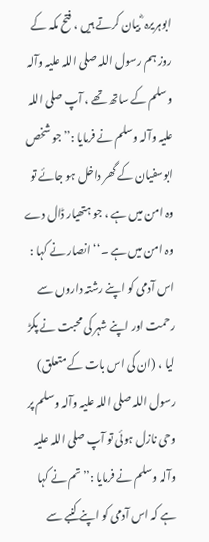ابوہریرہ ؓ بیان کرتے ہیں ، فتح مکہ کے روز ہم رسول اللہ صلی اللہ علیہ وآلہ وسلم کے ساتھ تھے ، آپ صلی اللہ علیہ وآلہ وسلم نے فرمایا :’’ جو شخص ابوسفیان کے گھر داخل ہو جائے تو وہ امن میں ہے ، جو ہتھیار ڈال دے وہ امن میں ہے ۔‘‘ انصار نے کہا : اس آدمی کو اپنے رشتہ داروں سے رحمت اور اپنے شہر کی محبت نے پکڑ لیا ، (ان کی اس بات کے متعلق) رسول اللہ صلی اللہ علیہ وآلہ وسلم پر وحی نازل ہوئی تو آپ صلی اللہ علیہ وآلہ وسلم نے فرمایا :’’ تم نے کہا ہے کہ اس آدمی کو اپنے کنبے سے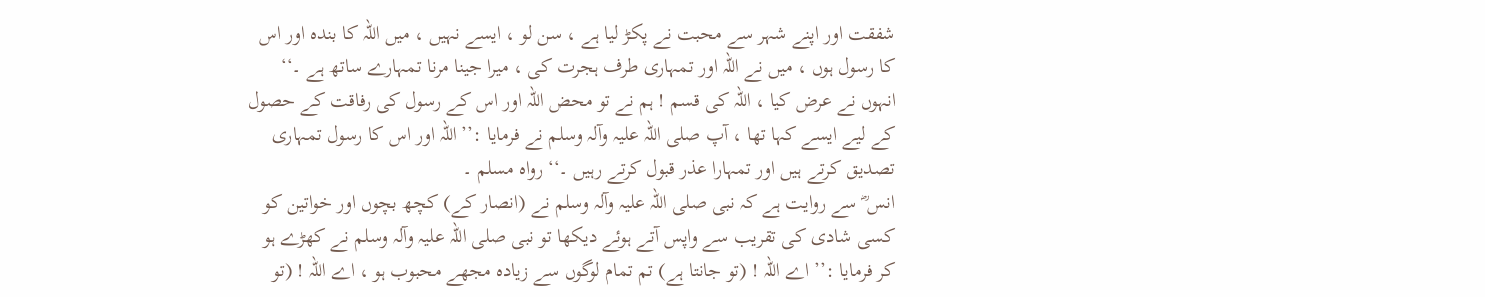شفقت اور اپنے شہر سے محبت نے پکڑ لیا ہے ، سن لو ، ایسے نہیں ، میں اللہ کا بندہ اور اس کا رسول ہوں ، میں نے اللہ اور تمہاری طرف ہجرت کی ، میرا جینا مرنا تمہارے ساتھ ہے ۔‘‘ انہوں نے عرض کیا ، اللہ کی قسم ! ہم نے تو محض اللہ اور اس کے رسول کی رفاقت کے حصول کے لیے ایسے کہا تھا ، آپ صلی اللہ علیہ وآلہ وسلم نے فرمایا :’’ اللہ اور اس کا رسول تمہاری تصدیق کرتے ہیں اور تمہارا عذر قبول کرتے رہیں ۔‘‘ رواہ مسلم ۔
انس ؓ سے روایت ہے کہ نبی صلی اللہ علیہ وآلہ وسلم نے (انصار کے) کچھ بچوں اور خواتین کو کسی شادی کی تقریب سے واپس آتے ہوئے دیکھا تو نبی صلی اللہ علیہ وآلہ وسلم نے کھڑے ہو کر فرمایا :’’ اے اللہ ! (تو جانتا ہے) تم تمام لوگوں سے زیادہ مجھے محبوب ہو ، اے اللہ ! (تو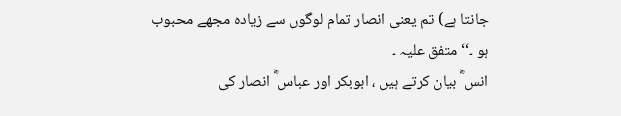جانتا ہے) تم یعنی انصار تمام لوگوں سے زیادہ مجھے محبوب ہو ۔‘‘ متفق علیہ ۔
انس ؓ بیان کرتے ہیں ، ابوبکر اور عباس ؓ انصار کی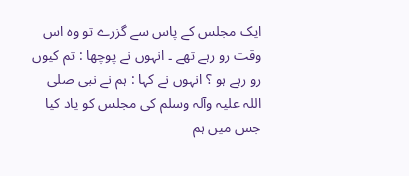ایک مجلس کے پاس سے گزرے تو وہ اس وقت رو رہے تھے ۔ انہوں نے پوچھا : تم کیوں رو رہے ہو ؟ انہوں نے کہا : ہم نے نبی صلی اللہ علیہ وآلہ وسلم کی مجلس کو یاد کیا جس میں ہم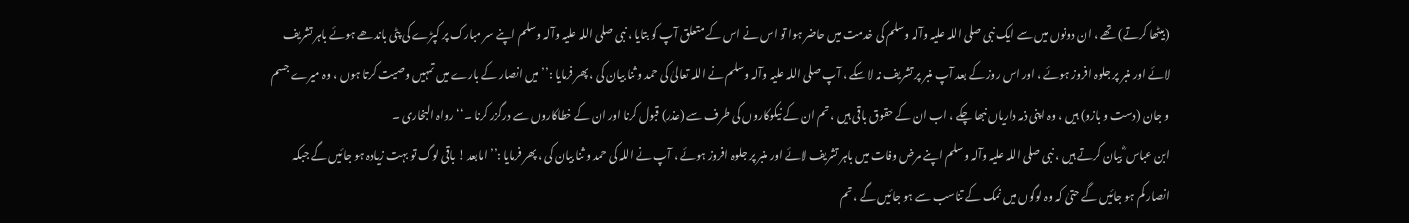(بیٹھا کرتے) تھے ، ان دونوں میں سے ایک نبی صلی اللہ علیہ وآلہ وسلم کی خدمت میں حاضر ہوا تو اس نے اس کے متعلق آپ کو بتایا ، نبی صلی اللہ علیہ وآلہ وسلم اپنے سر مبارک پر کپڑے کی پٹی باندھے ہوئے باہر تشریف لائے اور منبر پر جلوہ افروز ہوئے ، اور اس روز کے بعد آپ منبر پر تشریف نہ لا سکے ، آپ صلی اللہ علیہ وآلہ وسلم نے اللہ تعالیٰ کی حمد و ثنا بیان کی ، پھر فرمایا :’’ میں انصار کے بارے میں تمہیں وصیت کرتا ہوں ، وہ میرے جسم و جان (دست و بازو) ہیں ، وہ اپنی ذمہ داریاں نبھا چکے ، اب ان کے حقوق باقی ہیں ، تم ان کے نیکوکاروں کی طرف سے (عذر) قبول کرنا اور ان کے خطاکاروں سے درگزر کرنا ۔‘‘ رواہ البخاری ۔
ابن عباس ؓ بیان کرتے ہیں ، نبی صلی اللہ علیہ وآلہ وسلم اپنے مرض وفات میں باہر تشریف لائے اور منبر پر جلوہ افروز ہوئے ، آپ نے اللہ کی حمد و ثنا بیان کی ، پھر فرمایا :’’ امابعد ! باقی لوگ تو بہت زیادہ ہو جائیں گے جبکہ انصار کم ہو جائیں گے حتیٰ کہ وہ لوگوں میں نمک کے تناسب سے ہو جائیں گے ، تم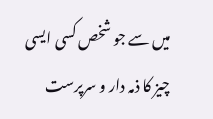میں سے جو شخص کسی ایسی چیز کا ذمہ دار و سرپرست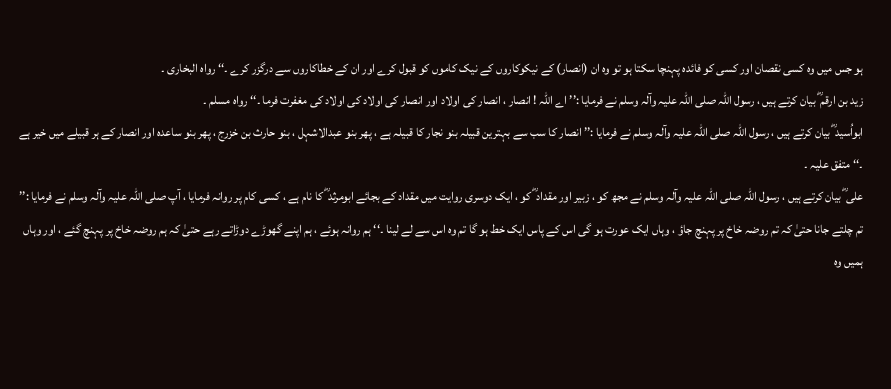ہو جس میں وہ کسی نقصان اور کسی کو فائدہ پہنچا سکتا ہو تو وہ ان (انصار) کے نیکوکاروں کے نیک کاموں کو قبول کرے اور ان کے خطاکاروں سے درگزر کرے ۔‘‘ رواہ البخاری ۔
زید بن ارقم ؓ بیان کرتے ہیں ، رسول اللہ صلی اللہ علیہ وآلہ وسلم نے فرمایا :’’ اے اللہ ! انصار ، انصار کی اولاد اور انصار کی اولاد کی اولاد کی مغفرت فرما ۔‘‘ رواہ مسلم ۔
ابواُسید ؓ بیان کرتے ہیں ، رسول اللہ صلی اللہ علیہ وآلہ وسلم نے فرمایا :’’ انصار کا سب سے بہترین قبیلہ بنو نجار کا قبیلہ ہے ، پھر بنو عبدالاشہل ، بنو حارث بن خزرج ، پھر بنو ساعدہ اور انصار کے ہر قبیلے میں خیر ہے ۔‘‘ متفق علیہ ۔
علی ؓ بیان کرتے ہیں ، رسول اللہ صلی اللہ علیہ وآلہ وسلم نے مجھ کو ، زبیر اور مقداد ؓ کو ، ایک دوسری روایت میں مقداد کے بجائے ابومرثد ؓ کا نام ہے ، کسی کام پر روانہ فرمایا ، آپ صلی اللہ علیہ وآلہ وسلم نے فرمایا :’’ تم چلتے جانا حتیٰ کہ تم روضہ خاخ پر پہنچ جاؤ ، وہاں ایک عورت ہو گی اس کے پاس ایک خط ہو گا تم وہ اس سے لے لینا ۔‘‘ ہم روانہ ہوئے ، ہم اپنے گھوڑے دوڑاتے رہے حتیٰ کہ ہم روضہ خاخ پر پہنچ گئے ، اور وہاں ہمیں وہ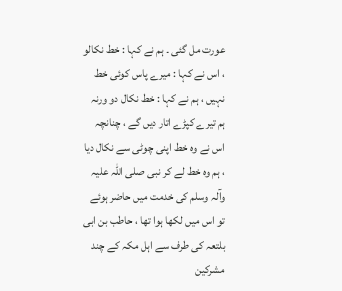عورت مل گئی ۔ ہم نے کہا : خط نکالو ، اس نے کہا : میرے پاس کوئی خط نہیں ، ہم نے کہا : خط نکال دو ورنہ ہم تیرے کپڑے اتار دیں گے ، چنانچہ اس نے وہ خط اپنی چوٹی سے نکال دیا ، ہم وہ خط لے کر نبی صلی اللہ علیہ وآلہ وسلم کی خدمت میں حاضر ہوئے تو اس میں لکھا ہوا تھا ، حاطب بن ابی بلتعہ کی طرف سے اہل مکہ کے چند مشرکین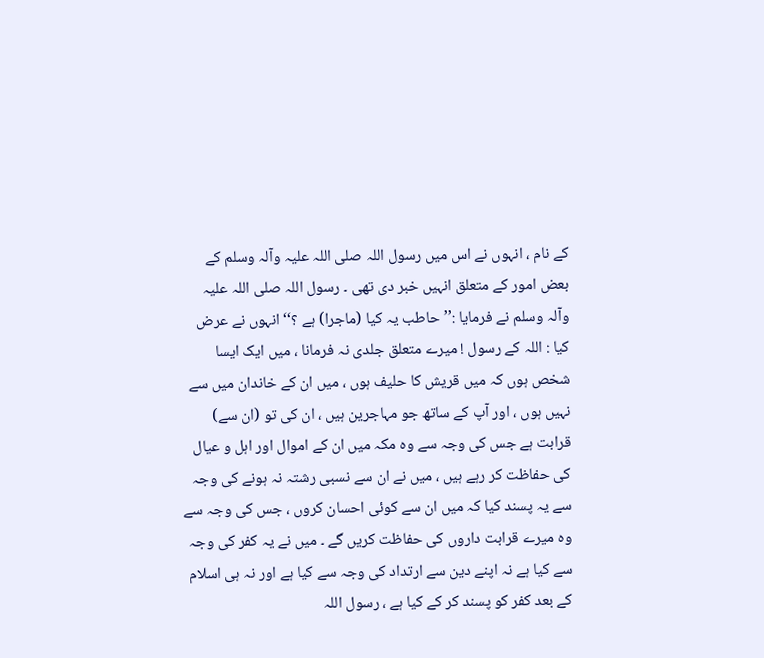کے نام ، انہوں نے اس میں رسول اللہ صلی اللہ علیہ وآلہ وسلم کے بعض امور کے متعلق انہیں خبر دی تھی ۔ رسول اللہ صلی اللہ علیہ وآلہ وسلم نے فرمایا :’’ حاطب یہ کیا (ماجرا) ہے ؟‘‘ انہوں نے عرض کیا : اللہ کے رسول ! میرے متعلق جلدی نہ فرمانا ، میں ایک ایسا شخص ہوں کہ میں قریش کا حلیف ہوں ، میں ان کے خاندان میں سے نہیں ہوں ، اور آپ کے ساتھ جو مہاجرین ہیں ، ان کی تو (ان سے) قرابت ہے جس کی وجہ سے وہ مکہ میں ان کے اموال اور اہل و عیال کی حفاظت کر رہے ہیں ، میں نے ان سے نسبی رشتہ نہ ہونے کی وجہ سے یہ پسند کیا کہ میں ان سے کوئی احسان کروں ، جس کی وجہ سے وہ میرے قرابت داروں کی حفاظت کریں گے ۔ میں نے یہ کفر کی وجہ سے کیا ہے نہ اپنے دین سے ارتداد کی وجہ سے کیا ہے اور نہ ہی اسلام کے بعد کفر کو پسند کر کے کیا ہے ، رسول اللہ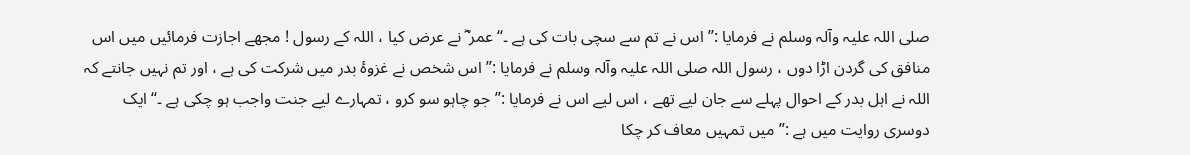صلی اللہ علیہ وآلہ وسلم نے فرمایا :’’ اس نے تم سے سچی بات کی ہے ۔‘‘ عمر ؓ نے عرض کیا ، اللہ کے رسول ! مجھے اجازت فرمائیں میں اس منافق کی گردن اڑا دوں ، رسول اللہ صلی اللہ علیہ وآلہ وسلم نے فرمایا :’’ اس شخص نے غزوۂ بدر میں شرکت کی ہے ، اور تم نہیں جانتے کہ اللہ نے اہل بدر کے احوال پہلے سے جان لیے تھے ، اس لیے اس نے فرمایا :’’ جو چاہو سو کرو ، تمہارے لیے جنت واجب ہو چکی ہے ۔‘‘ ایک دوسری روایت میں ہے :’’ میں تمہیں معاف کر چکا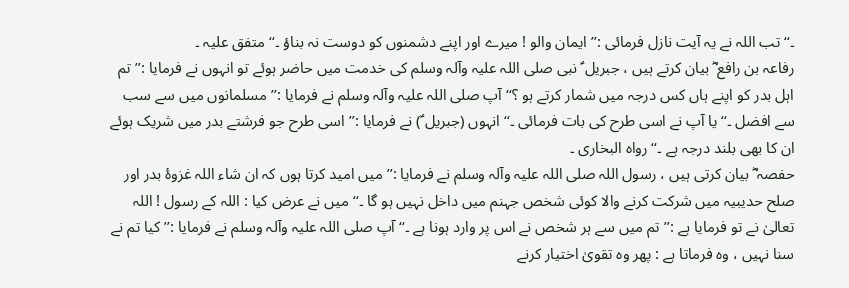۔‘‘ تب اللہ نے یہ آیت نازل فرمائی :’’ ایمان والو ! میرے اور اپنے دشمنوں کو دوست نہ بناؤ ۔‘‘ متفق علیہ ۔
رفاعہ بن رافع ؓ بیان کرتے ہیں ، جبریل ؑ نبی صلی اللہ علیہ وآلہ وسلم کی خدمت میں حاضر ہوئے تو انہوں نے فرمایا :’’ تم اہل بدر کو اپنے ہاں کس درجہ میں شمار کرتے ہو ؟‘‘ آپ صلی اللہ علیہ وآلہ وسلم نے فرمایا :’’ مسلمانوں میں سے سب سے افضل ۔‘‘ یا آپ نے اسی طرح کی بات فرمائی ۔‘‘ انہوں (جبریل ؑ) نے فرمایا :’’ اسی طرح جو فرشتے بدر میں شریک ہوئے ان کا بھی بلند درجہ ہے ۔‘‘ رواہ البخاری ۔
حفصہ ؓ بیان کرتی ہیں ، رسول اللہ صلی اللہ علیہ وآلہ وسلم نے فرمایا :’’ میں امید کرتا ہوں کہ ان شاء اللہ غزوۂ بدر اور صلح حدیبیہ میں شرکت کرنے والا کوئی شخص جہنم میں داخل نہیں ہو گا ۔‘‘ میں نے عرض کیا : اللہ کے رسول ! اللہ تعالیٰ نے تو فرمایا ہے :’’ تم میں سے ہر شخص نے اس پر وارد ہونا ہے ۔‘‘ آپ صلی اللہ علیہ وآلہ وسلم نے فرمایا :’’ کیا تم نے سنا نہیں ، وہ فرماتا ہے : پھر وہ تقویٰ اختیار کرنے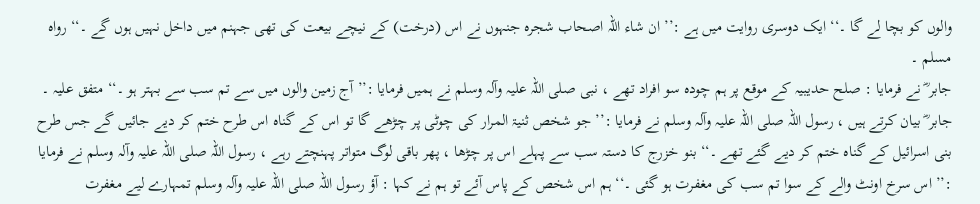والوں کو بچا لے گا ۔‘‘ ایک دوسری روایت میں ہے :’’ ان شاء اللہ اصحاب شجرہ جنہوں نے اس (درخت) کے نیچے بیعت کی تھی جہنم میں داخل نہیں ہوں گے ۔‘‘ رواہ مسلم ۔
جابر ؓ نے فرمایا : صلح حدیبیہ کے موقع پر ہم چودہ سو افراد تھے ، نبی صلی اللہ علیہ وآلہ وسلم نے ہمیں فرمایا :’’ آج زمین والوں میں سے تم سب سے بہتر ہو ۔‘‘ متفق علیہ ۔
جابر ؓ بیان کرتے ہیں ، رسول اللہ صلی اللہ علیہ وآلہ وسلم نے فرمایا :’’ جو شخص ثنیۃ المرار کی چوٹی پر چڑھے گا تو اس کے گناہ اس طرح ختم کر دیے جائیں گے جس طرح بنی اسرائیل کے گناہ ختم کر دیے گئے تھے ۔‘‘ بنو خزرج کا دستہ سب سے پہلے اس پر چڑھا ، پھر باقی لوگ متواتر پہنچتے رہے ، رسول اللہ صلی اللہ علیہ وآلہ وسلم نے فرمایا :’’ اس سرخ اونٹ والے کے سوا تم سب کی مغفرت ہو گئی ۔‘‘ ہم اس شخص کے پاس آئے تو ہم نے کہا : آؤ رسول اللہ صلی اللہ علیہ وآلہ وسلم تمہارے لیے مغفرت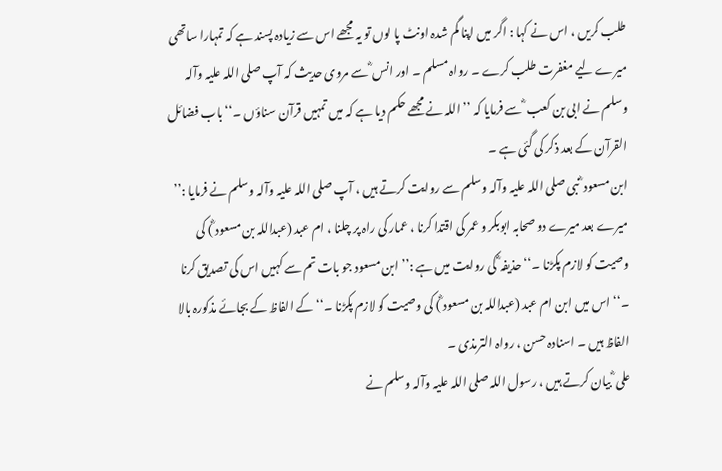طلب کریں ، اس نے کہا : اگر میں اپنا گم شدہ اونٹ پا لوں تو یہ مجھے اس سے زیادہ پسند ہے کہ تمہارا ساتھی میرے لیے مغفرت طلب کرے ۔ رواہ مسلم ۔ اور انس ؓ سے مروی حدیث کہ آپ صلی اللہ علیہ وآلہ وسلم نے ابی بن کعب ؓ سے فرمایا کہ ’’ اللہ نے مجھے حکم دیا ہے کہ میں تمہیں قرآن سناؤں ۔‘‘ باب فضائل القرآن کے بعد ذکر کی گئی ہے ۔
ابن مسعود ؓ نبی صلی اللہ علیہ وآلہ وسلم سے روایت کرتے ہیں ، آپ صلی اللہ علیہ وآلہ وسلم نے فرمایا :’’ میرے بعد میرے دو صحابہ ابوبکر و عمر کی اقتدا کرنا ، عمار کی راہ پر چلنا ، ام عبد (عبداللہ بن مسعود ؓ) کی وصیت کو لازم پکڑنا ۔‘‘ حذیفہ ؓ کی روایت میں ہے :’’ ابن مسعود جو بات تم سے کہیں اس کی تصدیق کرنا ۔‘‘ اس میں ابن ام عبد (عبداللہ بن مسعود ؓ) کی وصیت کو لازم پکڑنا ۔‘‘ کے الفاظ کے بجائے مذکورہ بالا الفاظ ہیں ۔ اسنادہ حسن ، رواہ الترمذی ۔
علی ؓ بیان کرتے ہیں ، رسول اللہ صلی اللہ علیہ وآلہ وسلم نے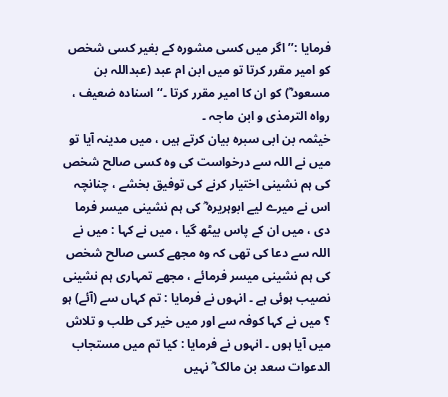فرمایا :’’ اگر میں کسی مشورہ کے بغیر کسی شخص کو امیر مقرر کرتا تو میں ابن ام عبد (عبداللہ بن مسعود ؓ) کو ان کا امیر مقرر کرتا ۔‘‘ اسنادہ ضعیف ، رواہ الترمذی و ابن ماجہ ۔
خیثمہ بن ابی سبرہ بیان کرتے ہیں ، میں مدینہ آیا تو میں نے اللہ سے درخواست کی وہ کسی صالح شخص کی ہم نشینی اختیار کرنے کی توفیق بخشے ، چنانچہ اس نے میرے لیے ابوہریرہ ؓ کی ہم نشینی میسر فرما دی ، میں ان کے پاس بیٹھ گیا ، میں نے کہا : میں نے اللہ سے دعا کی تھی کہ وہ مجھے کسی صالح شخص کی ہم نشینی میسر فرمائے ، مجھے تمہاری ہم نشینی نصیب ہوئی ہے ۔ انہوں نے فرمایا : تم کہاں سے (آئے) ہو ؟ میں نے کہا کوفہ سے اور میں خیر کی طلب و تلاش میں آیا ہوں ۔ انہوں نے فرمایا : کیا تم میں مستجاب الدعوات سعد بن مالک ؓ نہیں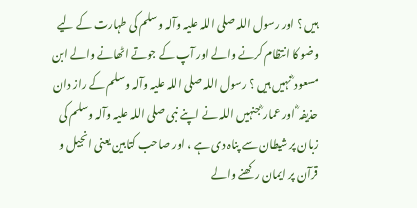ہیں ؟ اور رسول اللہ صلی اللہ علیہ وآلہ وسلم کی طہارت کے لیے وضو کا انتظام کرنے والے اور آپ کے جوتے اٹھانے والے ابن مسعود ؓ نہیں ہیں ؟ رسول اللہ صلی اللہ علیہ وآلہ وسلم کے راز دان حذیفہ ؓ اور عمار ؓ جنہیں اللہ نے اپنے نبی صلی اللہ علیہ وآلہ وسلم کی زبان پر شیطان سے پناہ دی ہے ، اور صاحب کتابین یعنی انجیل و قرآن پر ایمان رکھنے والے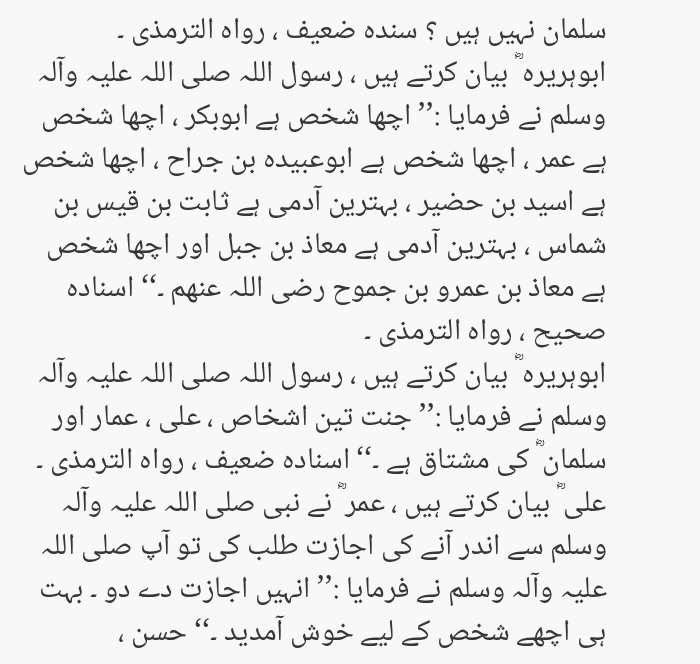سلمان نہیں ہیں ؟ سندہ ضعیف ، رواہ الترمذی ۔
ابوہریرہ ؓ بیان کرتے ہیں ، رسول اللہ صلی اللہ علیہ وآلہ وسلم نے فرمایا :’’ اچھا شخص ہے ابوبکر ، اچھا شخص ہے عمر ، اچھا شخص ہے ابوعبیدہ بن جراح ، اچھا شخص ہے اسید بن حضیر ، بہترین آدمی ہے ثابت بن قیس بن شماس ، بہترین آدمی ہے معاذ بن جبل اور اچھا شخص ہے معاذ بن عمرو بن جموح رضی اللہ عنھم ۔‘‘ اسنادہ صحیح ، رواہ الترمذی ۔
ابوہریرہ ؓ بیان کرتے ہیں ، رسول اللہ صلی اللہ علیہ وآلہ وسلم نے فرمایا :’’ جنت تین اشخاص ، علی ، عمار اور سلمان ؓ کی مشتاق ہے ۔‘‘ اسنادہ ضعیف ، رواہ الترمذی ۔
علی ؓ بیان کرتے ہیں ، عمر ؓ نے نبی صلی اللہ علیہ وآلہ وسلم سے اندر آنے کی اجازت طلب کی تو آپ صلی اللہ علیہ وآلہ وسلم نے فرمایا :’’ انہیں اجازت دے دو ۔ بہت ہی اچھے شخص کے لیے خوش آمدید ۔‘‘ حسن ،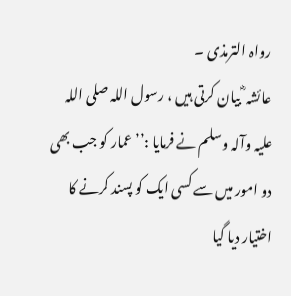رواہ الترمذی ۔
عائشہ ؓ بیان کرتی ہیں ، رسول اللہ صلی اللہ علیہ وآلہ وسلم نے فرمایا :’’ عمار کو جب بھی دو امور میں سے کسی ایک کو پسند کرنے کا اختیار دیا گیا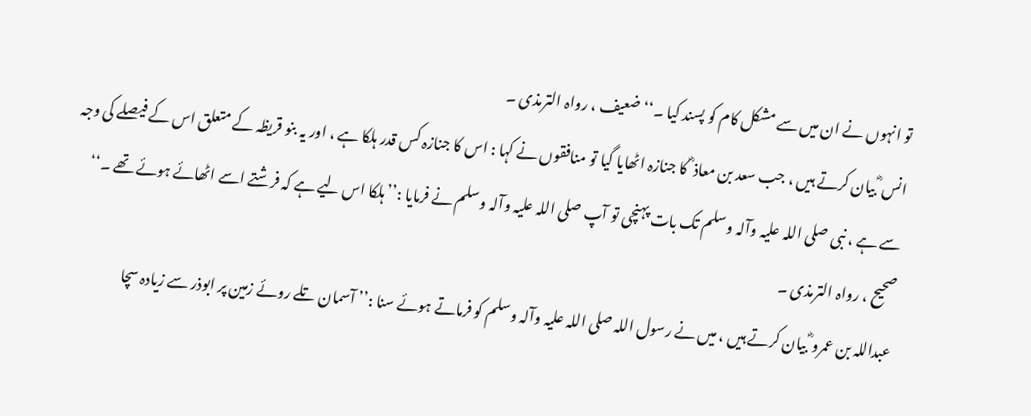تو انہوں نے ان میں سے مشکل کام کو پسند کیا ۔‘‘ ضعیف ، رواہ الترمذی ۔
انس ؓ بیان کرتے ہیں ، جب سعد بن معاذ ؓ کا جنازہ اٹھایا گیا تو منافقوں نے کہا : اس کا جنازہ کس قدر ہلکا ہے ، اور یہ بنو قریظہ کے متعلق اس کے فیصلے کی وجہ سے ہے ، نبی صلی اللہ علیہ وآلہ وسلم تک بات پہنچی تو آپ صلی اللہ علیہ وآلہ وسلم نے فرمایا :’’ ہلکا اس لیے ہے کہ فرشتے اسے اٹھائے ہوئے تھے ۔‘‘ صحیح ، رواہ الترمذی ۔
عبداللہ بن عمرو ؓ بیان کرتے ہیں ، میں نے رسول اللہ صلی اللہ علیہ وآلہ وسلم کو فرماتے ہوئے سنا :’’ آسمان تلے روئے زمین پر ابوذر سے زیادہ سچا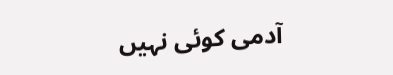آدمی کوئی نہیں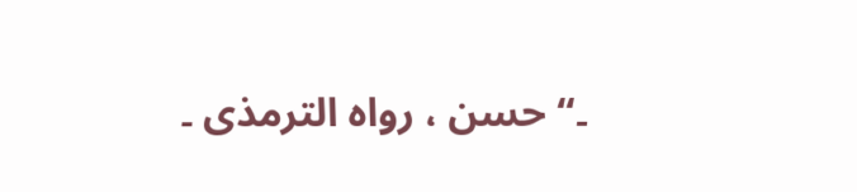۔‘‘ حسن ، رواہ الترمذی ۔